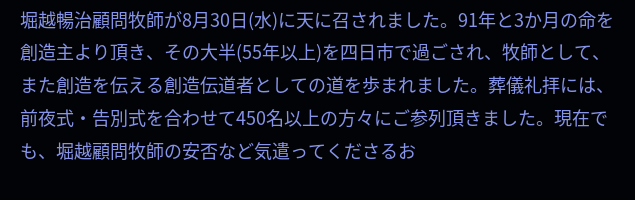堀越暢治顧問牧師が8月30日(水)に天に召されました。91年と3か月の命を創造主より頂き、その大半(55年以上)を四日市で過ごされ、牧師として、また創造を伝える創造伝道者としての道を歩まれました。葬儀礼拝には、前夜式・告別式を合わせて450名以上の方々にご参列頂きました。現在でも、堀越顧問牧師の安否など気遣ってくださるお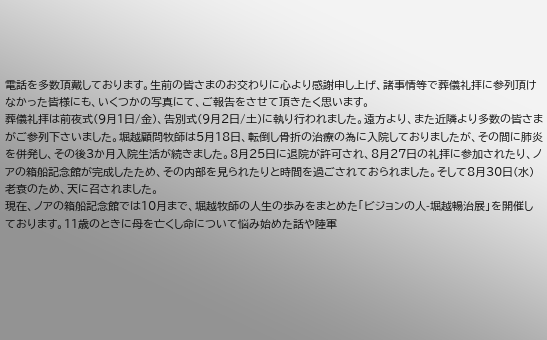電話を多数頂戴しております。生前の皆さまのお交わりに心より感謝申し上げ、諸事情等で葬儀礼拝に参列頂けなかった皆様にも、いくつかの写真にて、ご報告をさせて頂きたく思います。
葬儀礼拝は前夜式(9月1日/金)、告別式(9月2日/土)に執り行われました。遠方より、また近隣より多数の皆さまがご参列下さいました。堀越顧問牧師は5月18日、転倒し骨折の治療の為に入院しておりましたが、その間に肺炎を併発し、その後3か月入院生活が続きました。8月25日に退院が許可され、8月27日の礼拝に参加されたり、ノアの箱船記念館が完成したため、その内部を見られたりと時間を過ごされておられました。そして8月30日(水)老衰のため、天に召されました。
現在、ノアの箱船記念館では10月まで、堀越牧師の人生の歩みをまとめた「ビジョンの人-堀越暢治展」を開催しております。11歳のときに母を亡くし命について悩み始めた話や陸軍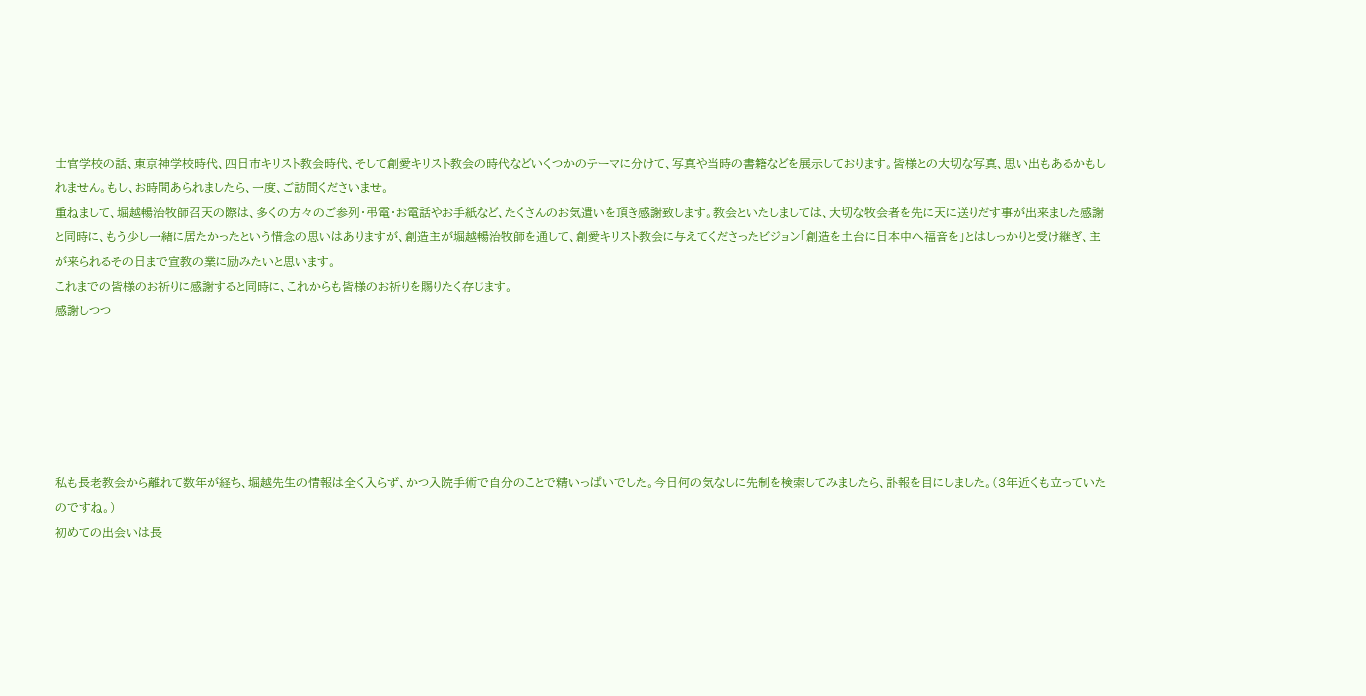士官学校の話、東京神学校時代、四日市キリスト教会時代、そして創愛キリスト教会の時代などいくつかのテーマに分けて、写真や当時の書籍などを展示しております。皆様との大切な写真、思い出もあるかもしれません。もし、お時間あられましたら、一度、ご訪問くださいませ。
重ねまして、堀越暢治牧師召天の際は、多くの方々のご参列・弔電・お電話やお手紙など、たくさんのお気遣いを頂き感謝致します。教会といたしましては、大切な牧会者を先に天に送りだす事が出来ました感謝と同時に、もう少し一緒に居たかったという惜念の思いはありますが、創造主が堀越暢治牧師を通して、創愛キリスト教会に与えてくださったビジョン「創造を土台に日本中へ福音を」とはしっかりと受け継ぎ、主が来られるその日まで宣教の業に励みたいと思います。
これまでの皆様のお祈りに感謝すると同時に、これからも皆様のお祈りを賜りたく存じます。
感謝しつつ






私も長老教会から離れて数年が経ち、堀越先生の情報は全く入らず、かつ入院手術で自分のことで精いっぱいでした。今日何の気なしに先制を検索してみましたら、訃報を目にしました。(3年近くも立っていたのですね。)
初めての出会いは長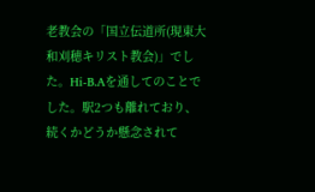老教会の「国立伝道所(現東大和刈穂キリスト教会)」でした。Hi-B.Aを通してのことでした。駅2つも離れており、続くかどうか懸念されて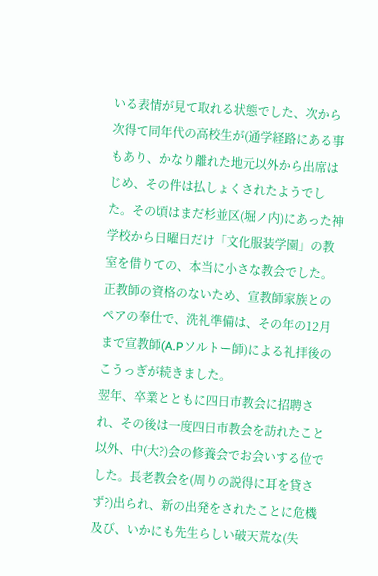いる表情が見て取れる状態でした、次から次得て同年代の高校生が(通学経路にある事もあり、かなり離れた地元以外から出席はじめ、その件は払しょくされたようでした。その頃はまだ杉並区(堀ノ内)にあった神学校から日曜日だけ「文化服装学園」の教室を借りての、本当に小さな教会でした。正教師の資格のないため、宣教師家族とのペアの奉仕で、洗礼準備は、その年の12月まで宣教師(A.Pソルトー師)による礼拝後のこうっぎが続きました。
翌年、卒業とともに四日市教会に招聘され、その後は一度四日市教会を訪れたこと以外、中(大?)会の修養会でお会いする位でした。長老教会を(周りの説得に耳を貸さず?)出られ、新の出発をされたことに危機及び、いかにも先生らしい破天荒な(失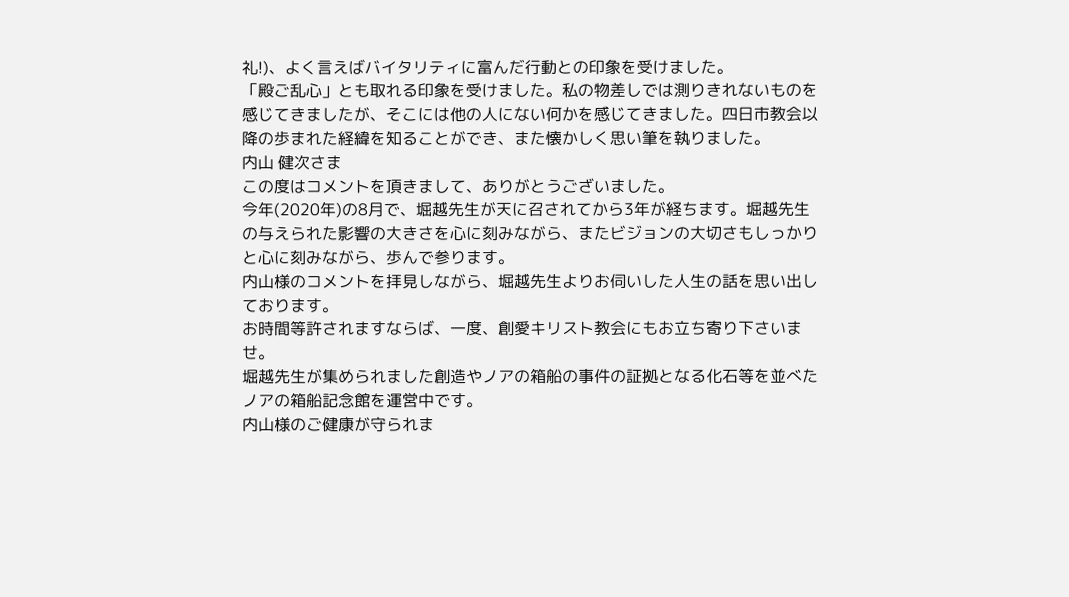礼!)、よく言えばバイタリティに富んだ行動との印象を受けました。
「殿ご乱心」とも取れる印象を受けました。私の物差しでは測りきれないものを感じてきましたが、そこには他の人にない何かを感じてきました。四日市教会以降の歩まれた経緯を知ることができ、また懐かしく思い筆を執りました。
内山 健次さま
この度はコメントを頂きまして、ありがとうございました。
今年(2020年)の8月で、堀越先生が天に召されてから3年が経ちます。堀越先生の与えられた影響の大きさを心に刻みながら、またビジョンの大切さもしっかりと心に刻みながら、歩んで参ります。
内山様のコメントを拝見しながら、堀越先生よりお伺いした人生の話を思い出しております。
お時間等許されますならば、一度、創愛キリスト教会にもお立ち寄り下さいませ。
堀越先生が集められました創造やノアの箱船の事件の証拠となる化石等を並べたノアの箱船記念館を運営中です。
内山様のご健康が守られま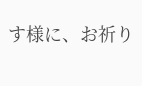す様に、お祈り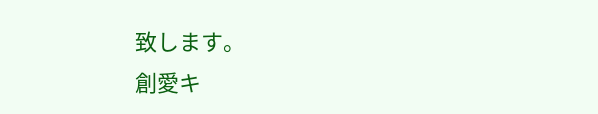致します。
創愛キ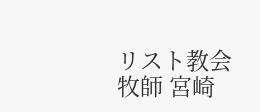リスト教会 牧師 宮崎